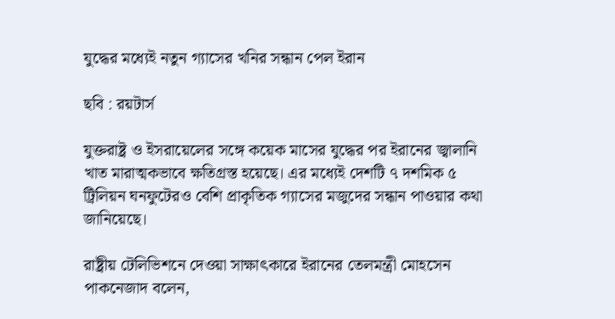যুদ্ধের মধ্যেই নতুন গ্যাসের খনির সন্ধান পেল ইরান

ছবি : রয়টার্স

যুক্তরাষ্ট্র ও ইসরায়েলের সঙ্গে কয়েক মাসের যুদ্ধের পর ইরানের জ্বালানি খাত মারাত্মকভাবে ক্ষতিগ্রস্ত হয়েছে। এর মধ্যেই দেশটি ৭ দশমিক ৫ ট্রিলিয়ন ঘনফুটেরও বেশি প্রাকৃতিক গ্যাসের মজুদের সন্ধান পাওয়ার কথা জানিয়েছে।

রাষ্ট্রীয় টেলিভিশনে দেওয়া সাক্ষাৎকারে ইরানের তেলমন্ত্রী মোহসেন পাকনেজাদ বলেন,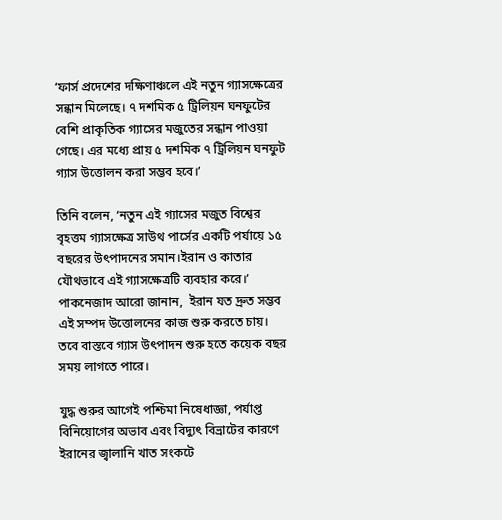‘ফার্স প্রদেশের দক্ষিণাঞ্চলে এই নতুন গ্যাসক্ষেত্রের সন্ধান মিলেছে। ৭ দশমিক ৫ ট্রিলিয়ন ঘনফুটের বেশি প্রাকৃতিক গ্যাসের মজুতের সন্ধান পাওয়া গেছে। এর মধ্যে প্রায় ৫ দশমিক ৭ ট্রিলিয়ন ঘনফুট গ্যাস উত্তোলন করা সম্ভব হবে।’

তিনি বলেন, ‘নতুন এই গ্যাসের মজুত বিশ্বের বৃহত্তম গ্যাসক্ষেত্র সাউথ পার্সের একটি পর্যায়ে ১৫ বছরের উৎপাদনের সমান।ইরান ও কাতার যৌথভাবে এই গ্যাসক্ষেত্রটি ব্যবহার করে।’ পাকনেজাদ আরো জানান,  ইরান যত দ্রুত সম্ভব এই সম্পদ উত্তোলনের কাজ শুরু করতে চায়। তবে বাস্তবে গ্যাস উৎপাদন শুরু হতে কয়েক বছর সময় লাগতে পারে।

যুদ্ধ শুরুর আগেই পশ্চিমা নিষেধাজ্ঞা, পর্যাপ্ত বিনিয়োগের অভাব এবং বিদ্যুৎ বিভ্রাটের কারণে ইরানের জ্বালানি খাত সংকটে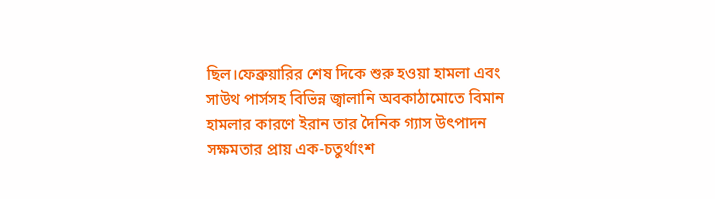ছিল।ফেব্রুয়ারির শেষ দিকে শুরু হওয়া হামলা এবং সাউথ পার্সসহ বিভিন্ন জ্বালানি অবকাঠামোতে বিমান হামলার কারণে ইরান তার দৈনিক গ্যাস উৎপাদন সক্ষমতার প্রায় এক-চতুর্থাংশ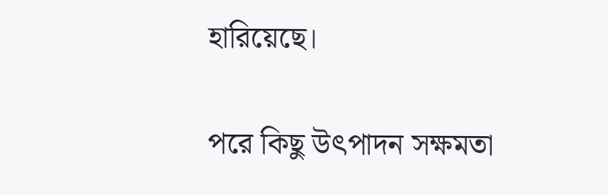হারিয়েছে।

পরে কিছু উৎপাদন সক্ষমতা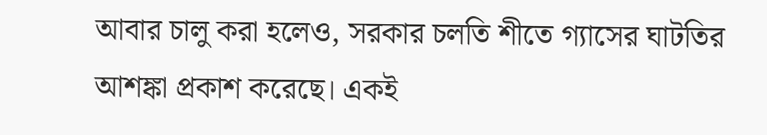আবার চালু করা হলেও, সরকার চলতি শীতে গ্যাসের ঘাটতির আশঙ্কা প্রকাশ করেছে। একই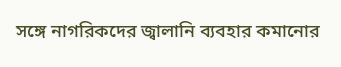সঙ্গে নাগরিকদের জ্বালানি ব্যবহার কমানোর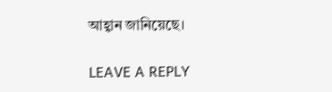আহ্বান জানিয়েছে।

LEAVE A REPLY